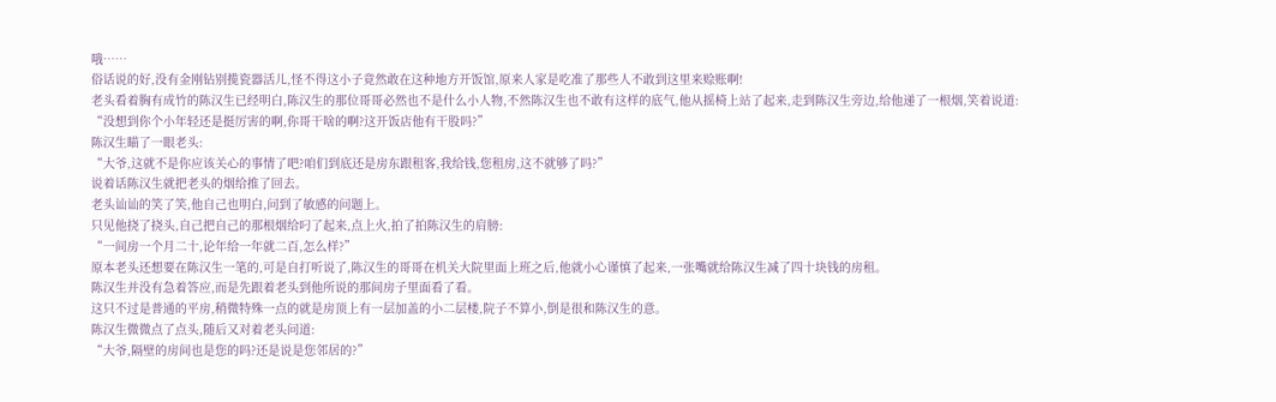哦……
俗话说的好,没有金刚钻别揽瓷器活儿,怪不得这小子竟然敢在这种地方开饭馆,原来人家是吃准了那些人不敢到这里来赊账啊!
老头看着胸有成竹的陈汉生已经明白,陈汉生的那位哥哥必然也不是什么小人物,不然陈汉生也不敢有这样的底气,他从摇椅上站了起来,走到陈汉生旁边,给他递了一根烟,笑着说道:
“没想到你个小年轻还是挺厉害的啊,你哥干啥的啊?这开饭店他有干股吗?”
陈汉生瞄了一眼老头:
“大爷,这就不是你应该关心的事情了吧?咱们到底还是房东跟租客,我给钱,您租房,这不就够了吗?”
说着话陈汉生就把老头的烟给推了回去。
老头讪讪的笑了笑,他自己也明白,问到了敏感的问题上。
只见他挠了挠头,自己把自己的那根烟给叼了起来,点上火,拍了拍陈汉生的肩膀:
“一间房一个月二十,论年给一年就二百,怎么样?”
原本老头还想要在陈汉生一笔的,可是自打听说了,陈汉生的哥哥在机关大院里面上班之后,他就小心谨慎了起来,一张嘴就给陈汉生减了四十块钱的房租。
陈汉生并没有急着答应,而是先跟着老头到他所说的那间房子里面看了看。
这只不过是普通的平房,稍微特殊一点的就是房顶上有一层加盖的小二层楼,院子不算小,倒是很和陈汉生的意。
陈汉生微微点了点头,随后又对着老头问道:
“大爷,隔壁的房间也是您的吗?还是说是您邻居的?”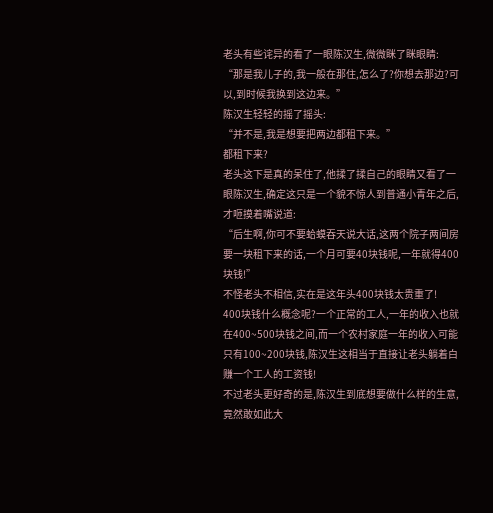老头有些诧异的看了一眼陈汉生,微微眯了眯眼睛:
“那是我儿子的,我一般在那住,怎么了?你想去那边?可以,到时候我换到这边来。”
陈汉生轻轻的摇了摇头:
“并不是,我是想要把两边都租下来。”
都租下来?
老头这下是真的呆住了,他揉了揉自己的眼睛又看了一眼陈汉生,确定这只是一个貌不惊人到普通小青年之后,才咂摸着嘴说道:
“后生啊,你可不要蛤蟆吞天说大话,这两个院子两间房要一块租下来的话,一个月可要40块钱呢,一年就得400块钱!”
不怪老头不相信,实在是这年头400块钱太贵重了!
400块钱什么概念呢?一个正常的工人,一年的收入也就在400~500块钱之间,而一个农村家庭一年的收入可能只有100~200块钱,陈汉生这相当于直接让老头躺着白赚一个工人的工资钱!
不过老头更好奇的是,陈汉生到底想要做什么样的生意,竟然敢如此大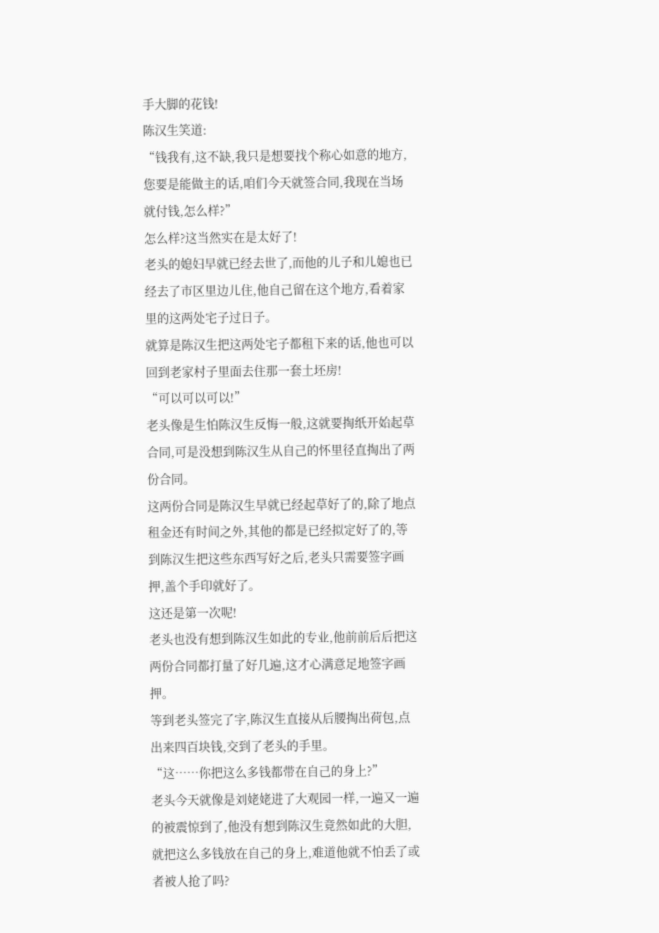手大脚的花钱!
陈汉生笑道:
“钱我有,这不缺,我只是想要找个称心如意的地方,您要是能做主的话,咱们今天就签合同,我现在当场就付钱,怎么样?”
怎么样?这当然实在是太好了!
老头的媳妇早就已经去世了,而他的儿子和儿媳也已经去了市区里边儿住,他自己留在这个地方,看着家里的这两处宅子过日子。
就算是陈汉生把这两处宅子都租下来的话,他也可以回到老家村子里面去住那一套土坯房!
“可以可以可以!”
老头像是生怕陈汉生反悔一般,这就要掏纸开始起草合同,可是没想到陈汉生从自己的怀里径直掏出了两份合同。
这两份合同是陈汉生早就已经起草好了的,除了地点租金还有时间之外,其他的都是已经拟定好了的,等到陈汉生把这些东西写好之后,老头只需要签字画押,盖个手印就好了。
这还是第一次呢!
老头也没有想到陈汉生如此的专业,他前前后后把这两份合同都打量了好几遍,这才心满意足地签字画押。
等到老头签完了字,陈汉生直接从后腰掏出荷包,点出来四百块钱,交到了老头的手里。
“这……你把这么多钱都带在自己的身上?”
老头今天就像是刘姥姥进了大观园一样,一遍又一遍的被震惊到了,他没有想到陈汉生竟然如此的大胆,就把这么多钱放在自己的身上,难道他就不怕丢了或者被人抢了吗?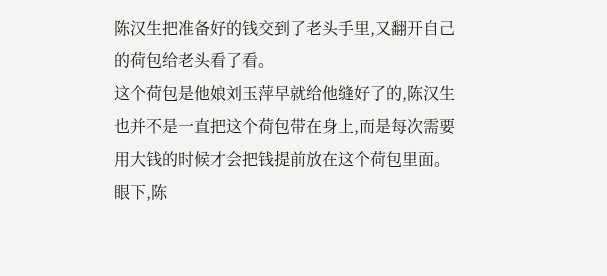陈汉生把准备好的钱交到了老头手里,又翻开自己的荷包给老头看了看。
这个荷包是他娘刘玉萍早就给他缝好了的,陈汉生也并不是一直把这个荷包带在身上,而是每次需要用大钱的时候才会把钱提前放在这个荷包里面。
眼下,陈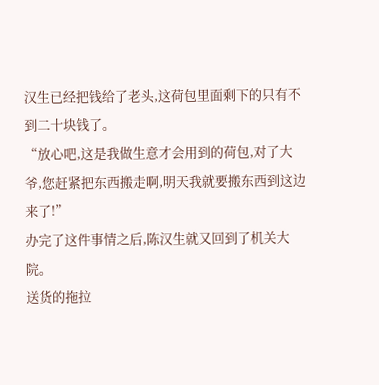汉生已经把钱给了老头,这荷包里面剩下的只有不到二十块钱了。
“放心吧,这是我做生意才会用到的荷包,对了大爷,您赶紧把东西搬走啊,明天我就要搬东西到这边来了!”
办完了这件事情之后,陈汉生就又回到了机关大院。
送货的拖拉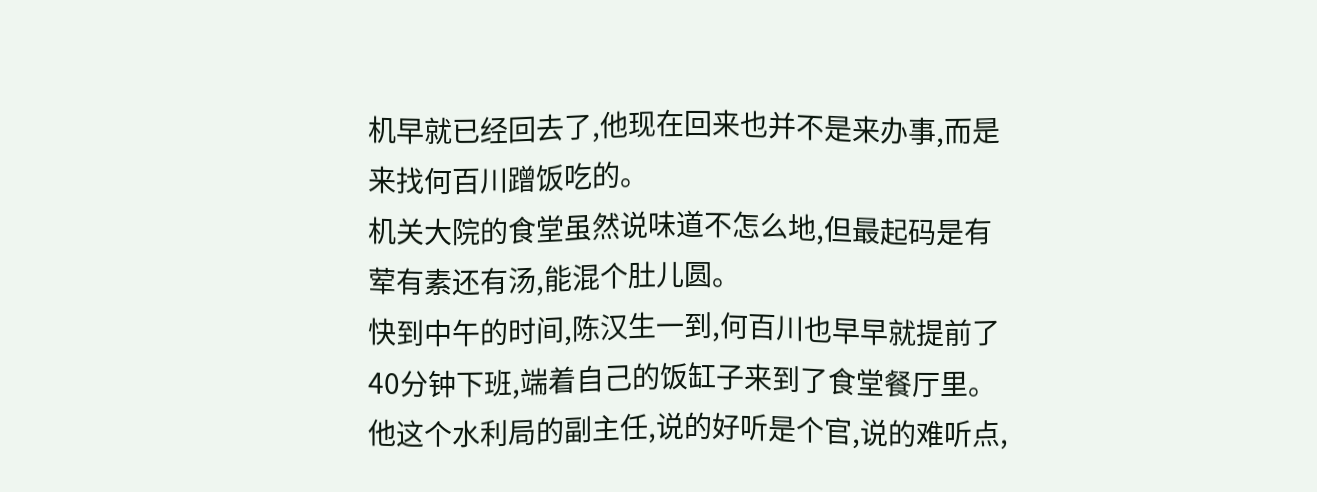机早就已经回去了,他现在回来也并不是来办事,而是来找何百川蹭饭吃的。
机关大院的食堂虽然说味道不怎么地,但最起码是有荤有素还有汤,能混个肚儿圆。
快到中午的时间,陈汉生一到,何百川也早早就提前了40分钟下班,端着自己的饭缸子来到了食堂餐厅里。
他这个水利局的副主任,说的好听是个官,说的难听点,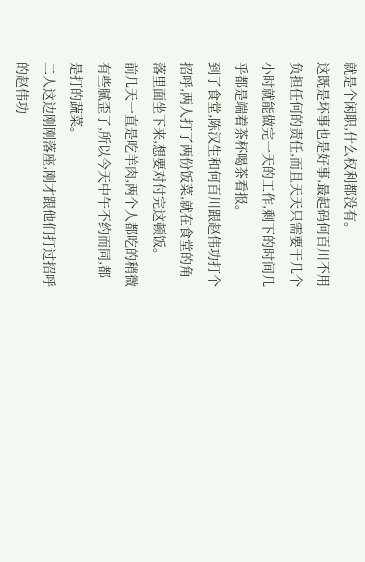就是个闲职,什么权利都没有。
这既是坏事也是好事,最起码何百川不用负担任何的责任,而且天天只需要干几个小时就能做完一天的工作,剩下的时间几乎都是端着茶杯喝茶看报。
到了食堂,陈汉生和何百川跟赵伟功打个招呼,两人打了两份饭菜,就在食堂的角落里面坐下来,想要对付完这顿饭。
前几天一直是吃羊肉,两个人都吃的稍微有些腻歪了,所以今天中午不约而同,都是打的蔬菜。
二人这边刚刚落座,刚才跟他们打过招呼的赵伟功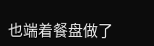也端着餐盘做了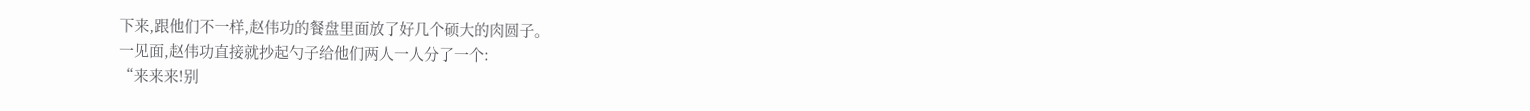下来,跟他们不一样,赵伟功的餐盘里面放了好几个硕大的肉圆子。
一见面,赵伟功直接就抄起勺子给他们两人一人分了一个:
“来来来!别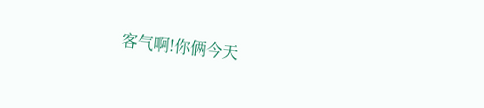客气啊!你俩今天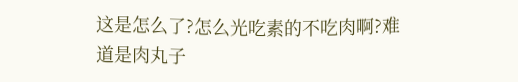这是怎么了?怎么光吃素的不吃肉啊?难道是肉丸子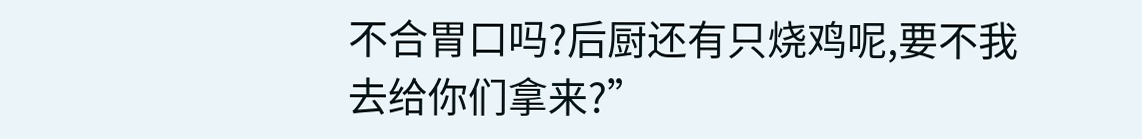不合胃口吗?后厨还有只烧鸡呢,要不我去给你们拿来?”